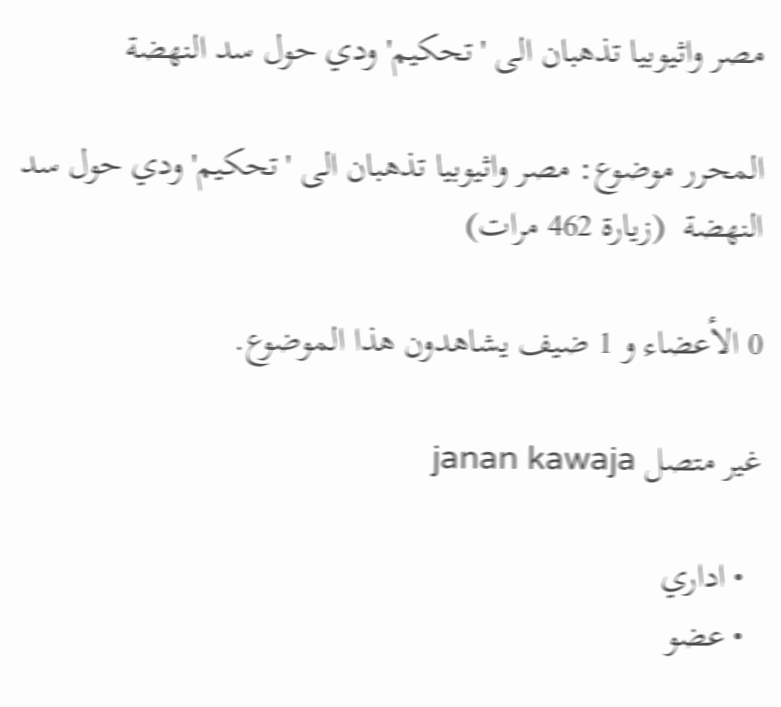مصر واثيوبيا تذهبان الى 'تحكيم' ودي حول سد النهضة

المحرر موضوع: مصر واثيوبيا تذهبان الى 'تحكيم' ودي حول سد النهضة  (زيارة 462 مرات)

0 الأعضاء و 1 ضيف يشاهدون هذا الموضوع.

غير متصل janan kawaja

  • اداري
  • عضو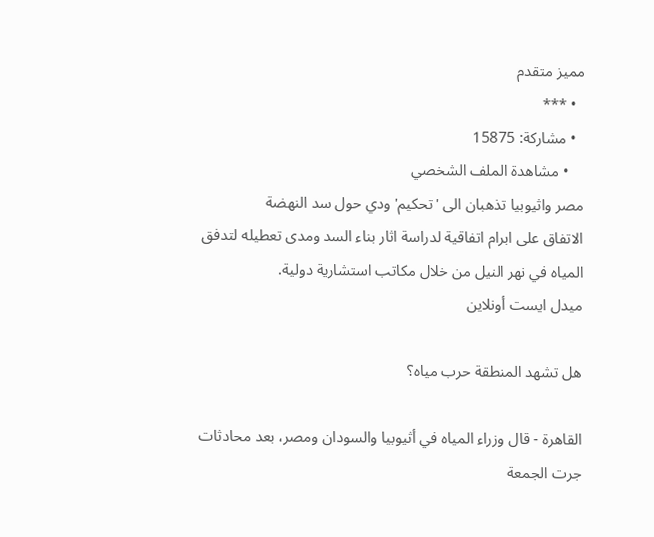مميز متقدم
  • ***
  • مشاركة: 15875
    • مشاهدة الملف الشخصي
مصر واثيوبيا تذهبان الى 'تحكيم' ودي حول سد النهضة
الاتفاق على ابرام اتفاقية لدراسة اثار بناء السد ومدى تعطيله لتدفق المياه في نهر النيل من خلال مكاتب استشارية دولية.
ميدل ايست أونلاين

هل تشهد المنطقة حرب مياه؟

القاهرة - قال وزراء المياه في أثيوبيا والسودان ومصر، بعد محادثات جرت الجمعة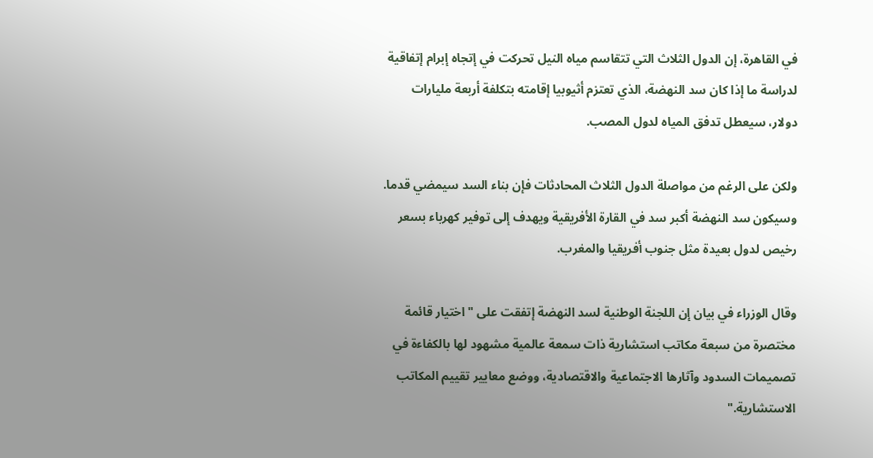في القاهرة، إن الدول الثلاث التي تتقاسم مياه النيل تحركت في إتجاه إبرام إتفاقية لدراسة ما إذا كان سد النهضة، الذي تعتزم أثيوبيا إقامته بتكلفة أربعة مليارات دولار، سيعطل تدفق المياه لدول المصب.

ولكن على الرغم من مواصلة الدول الثلاث المحادثات فإن بناء السد سيمضي قدما. وسيكون سد النهضة أكبر سد في القارة الأفريقية ويهدف إلى توفير كهرباء بسعر رخيص لدول بعيدة مثل جنوب أفريقيا والمغرب.

وقال الوزراء في بيان إن اللجنة الوطنية لسد النهضة إتفقت على "اختيار قائمة مختصرة من سبعة مكاتب استشارية ذات سمعة عالمية مشهود لها بالكفاءة في تصميمات السدود وآثارها الاجتماعية والاقتصادية، ووضع معايير تقييم المكاتب الاستشارية."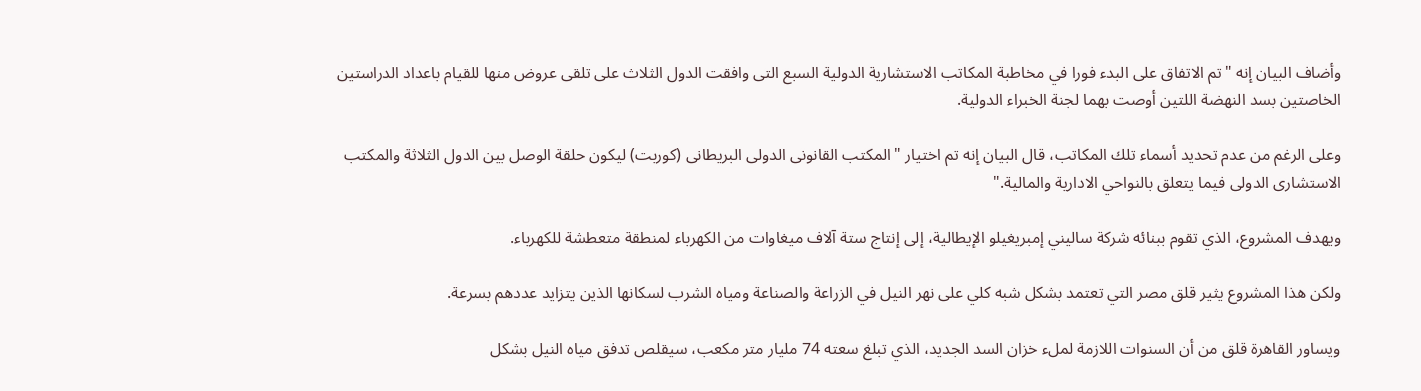وأضاف البيان إنه "تم الاتفاق على البدء فورا في مخاطبة المكاتب الاستشارية الدولية السبع التى وافقت الدول الثلاث على تلقى عروض منها للقيام باعداد الدراستين الخاصتين بسد النهضة اللتين أوصت بهما لجنة الخبراء الدولية.

وعلى الرغم من عدم تحديد أسماء تلك المكاتب، قال البيان إنه تم اختيار "المكتب القانونى الدولى البريطانى (كوربت) ليكون حلقة الوصل بين الدول الثلاثة والمكتب الاستشارى الدولى فيما يتعلق بالنواحي الادارية والمالية."

ويهدف المشروع، الذي تقوم ببنائه شركة ساليني إمبريغيلو الإيطالية، إلى إنتاج ستة آلاف ميغاوات من الكهرباء لمنطقة متعطشة للكهرباء.

ولكن هذا المشروع يثير قلق مصر التي تعتمد بشكل شبه كلي على نهر النيل في الزراعة والصناعة ومياه الشرب لسكانها الذين يتزايد عددهم بسرعة.

ويساور القاهرة قلق من أن السنوات اللازمة لملء خزان السد الجديد، الذي تبلغ سعته 74 مليار متر مكعب، سيقلص تدفق مياه النيل بشكل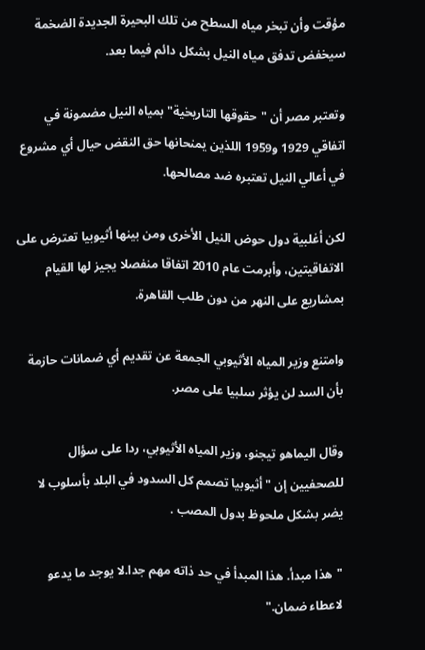مؤقت وأن تبخر مياه السطح من تلك البحيرة الجديدة الضخمة سيخفض تدفق مياه النيل بشكل دائم فيما بعد.

وتعتبر مصر أن "حقوقها التاريخية" بمياه النيل مضمونة في اتفاقي 1929 و1959 اللذين يمنحانها حق النقض حيال أي مشروع في أعالي النيل تعتبره ضد مصالحها.

لكن أغلبية دول حوض النيل الأخرى ومن بينها أثيوبيا تعترض على الاتفاقيتين، وأبرمت عام 2010 اتفاقا منفصلا يجيز لها القيام بمشاريع على النهر من دون طلب القاهرة.

وامتنع وزير المياه الأثيوبي الجمعة عن تقديم أي ضمانات حازمة بأن السد لن يؤثر سلبيا على مصر.

وقال اليماهو تيجنو، وزير المياه الأثيوبي، ردا على سؤال للصحفيين إن "أثيوبيا تصمم كل السدود في البلد بأسلوب لا يضر بشكل ملحوظ بدول المصب .

"هذا مبدأ. هذا المبدأ في حد ذاته مهم جدا.لا يوجد ما يدعو لاعطاء ضمان."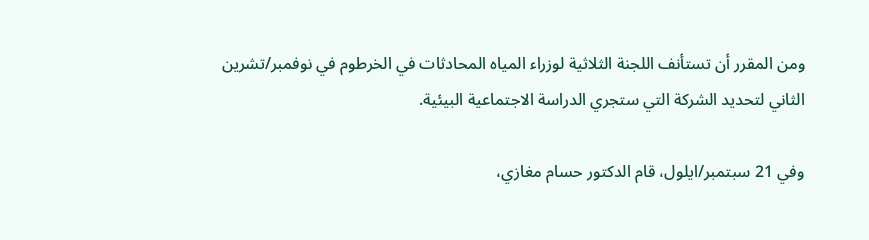ومن المقرر أن تستأنف اللجنة الثلاثية لوزراء المياه المحادثات في الخرطوم في نوفمبر/تشرين الثاني لتحديد الشركة التي ستجري الدراسة الاجتماعية البيئية.

وفي 21 سبتمبر/ايلول، قام الدكتور حسام مغازي،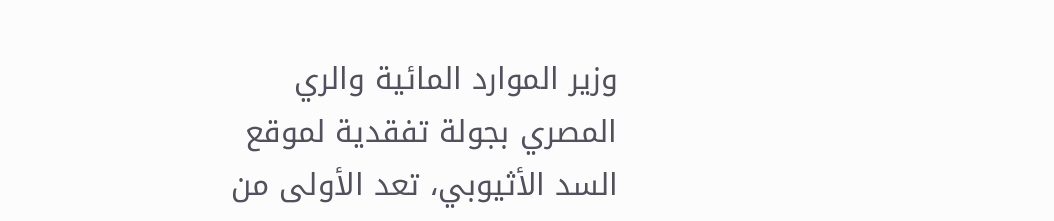وزير الموارد المائية والري المصري بجولة تفقدية لموقع السد الأثيوبي، تعد الأولى من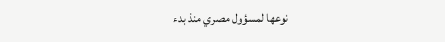نوعها لمسؤول مصري منذ بدء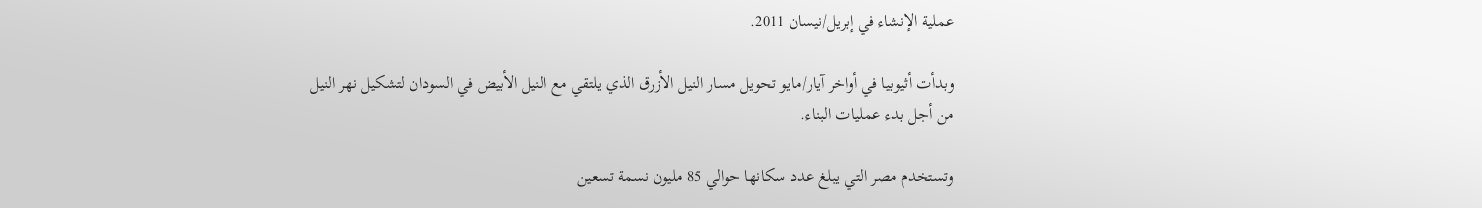عملية الإنشاء في إبريل/نيسان 2011.

وبدأت أثيوبيا في أواخر آيار/مايو تحويل مسار النيل الأزرق الذي يلتقي مع النيل الأبيض في السودان لتشكيل نهر النيل من أجل بدء عمليات البناء.

وتستخدم مصر التي يبلغ عدد سكانها حوالي 85 مليون نسمة تسعين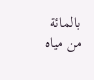بالمائة من مياه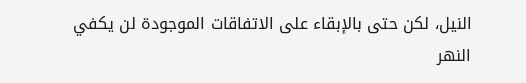النيل، لكن حتى بالإبقاء على الاتفاقات الموجودة لن يكفي النهر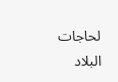لحاجات البلاد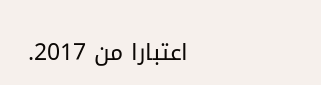اعتبارا من 2017.